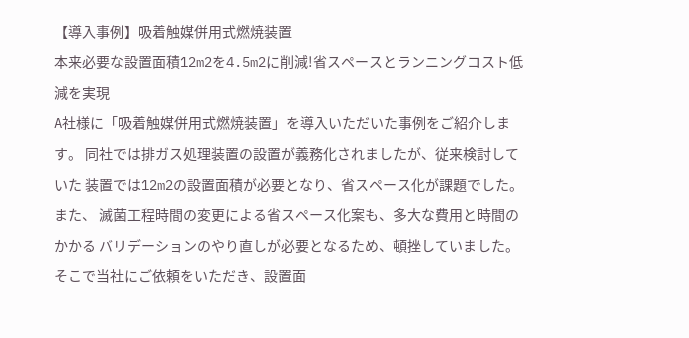【導入事例】吸着触媒併用式燃焼装置
本来必要な設置面積12m2を4.5m2に削減!省スペースとランニングコスト低減を実現
A社様に「吸着触媒併用式燃焼装置」を導入いただいた事例をご紹介します。 同社では排ガス処理装置の設置が義務化されましたが、従来検討していた 装置では12m2の設置面積が必要となり、省スペース化が課題でした。また、 滅菌工程時間の変更による省スペース化案も、多大な費用と時間のかかる バリデーションのやり直しが必要となるため、頓挫していました。 そこで当社にご依頼をいただき、設置面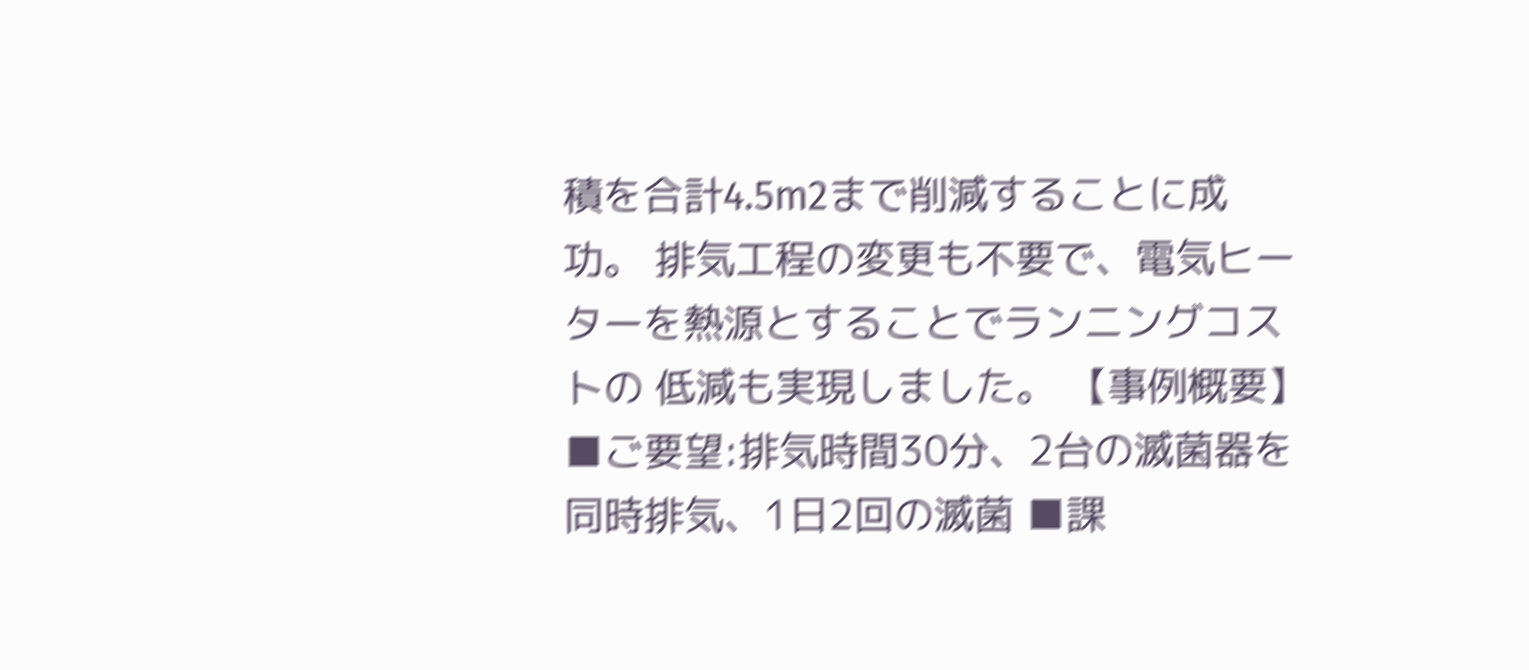積を合計4.5m2まで削減することに成功。 排気工程の変更も不要で、電気ヒーターを熱源とすることでランニングコストの 低減も実現しました。 【事例概要】 ■ご要望:排気時間30分、2台の滅菌器を同時排気、1日2回の滅菌 ■課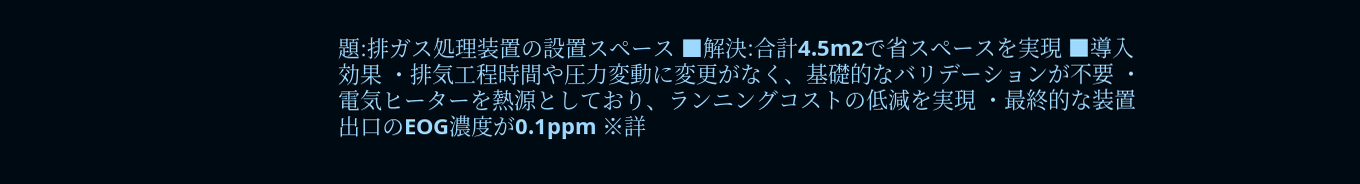題:排ガス処理装置の設置スペース ■解決:合計4.5m2で省スペースを実現 ■導入効果 ・排気工程時間や圧力変動に変更がなく、基礎的なバリデーションが不要 ・電気ヒーターを熱源としており、ランニングコストの低減を実現 ・最終的な装置出口のEOG濃度が0.1ppm ※詳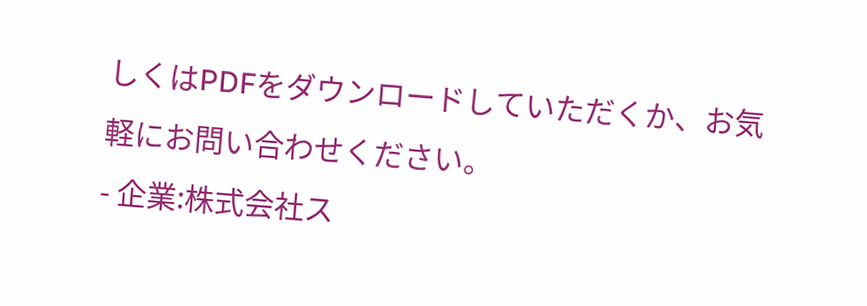しくはPDFをダウンロードしていただくか、お気軽にお問い合わせください。
- 企業:株式会社ス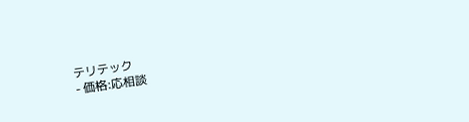テリテック
- 価格:応相談